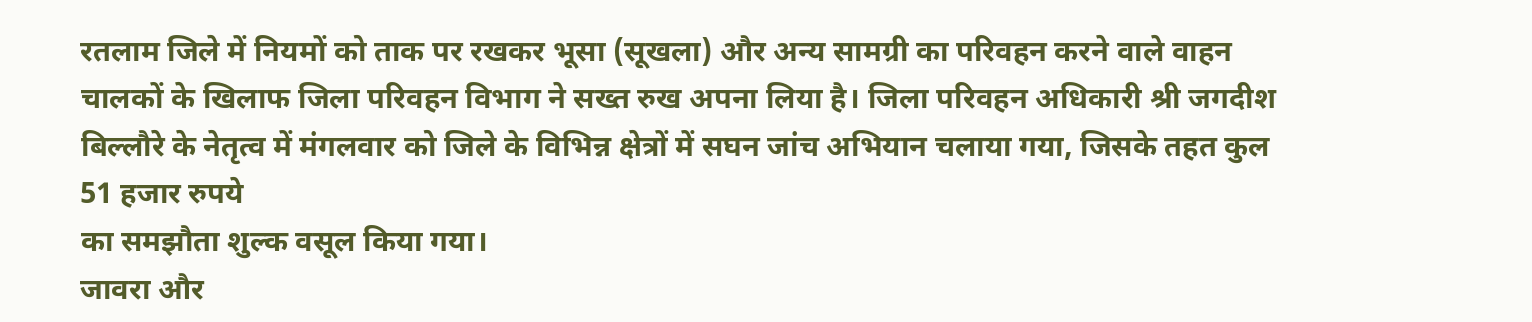रतलाम जिले में नियमों को ताक पर रखकर भूसा (सूखला) और अन्य सामग्री का परिवहन करने वाले वाहन चालकों के खिलाफ जिला परिवहन विभाग ने सख्त रुख अपना लिया है। जिला परिवहन अधिकारी श्री जगदीश बिल्लौरे के नेतृत्व में मंगलवार को जिले के विभिन्न क्षेत्रों में सघन जांच अभियान चलाया गया, जिसके तहत कुल
51 हजार रुपये
का समझौता शुल्क वसूल किया गया।
जावरा और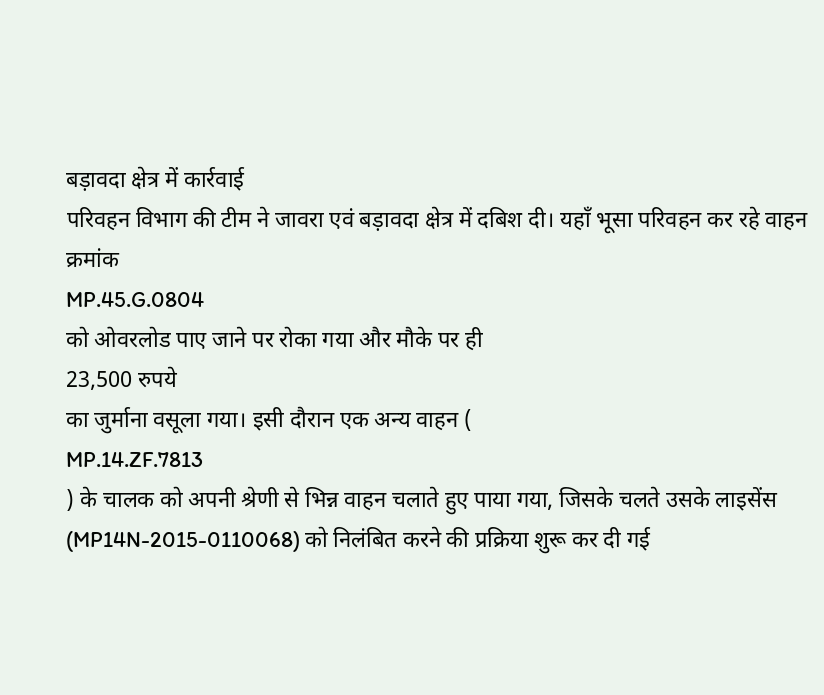बड़ावदा क्षेत्र में कार्रवाई
परिवहन विभाग की टीम ने जावरा एवं बड़ावदा क्षेत्र में दबिश दी। यहाँ भूसा परिवहन कर रहे वाहन क्रमांक
MP.45.G.0804
को ओवरलोड पाए जाने पर रोका गया और मौके पर ही
23,500 रुपये
का जुर्माना वसूला गया। इसी दौरान एक अन्य वाहन (
MP.14.ZF.7813
) के चालक को अपनी श्रेणी से भिन्न वाहन चलाते हुए पाया गया, जिसके चलते उसके लाइसेंस (MP14N-2015-0110068) को निलंबित करने की प्रक्रिया शुरू कर दी गई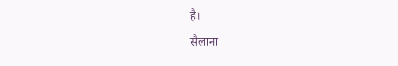है।
सैलाना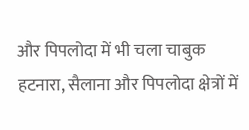और पिपलोदा में भी चला चाबुक
हटनारा, सैलाना और पिपलोदा क्षेत्रों में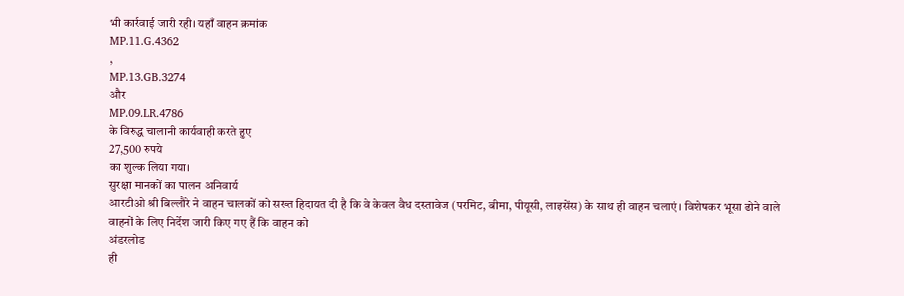भी कार्रवाई जारी रही। यहाँ वाहन क्रमांक
MP.11.G.4362
,
MP.13.GB.3274
और
MP.09.LR.4786
के विरुद्ध चालानी कार्यवाही करते हुए
27,500 रुपये
का शुल्क लिया गया।
सुरक्षा मानकों का पालन अनिवार्य
आरटीओ श्री बिल्लौरे ने वाहन चालकों को सख्त हिदायत दी है कि वे केवल वैध दस्तावेज (परमिट, बीमा, पीयूसी, लाइसेंस) के साथ ही वाहन चलाएं। विशेषकर भूसा ढोने वाले वाहनों के लिए निर्देश जारी किए गए हैं कि वाहन को
अंडरलोड
ही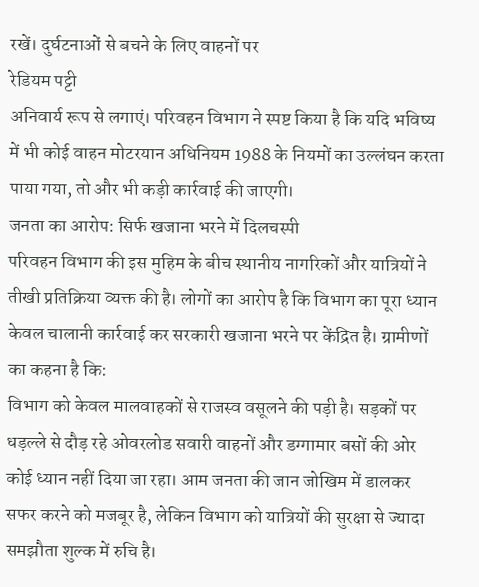रखें। दुर्घटनाओं से बचने के लिए वाहनों पर
रेडियम पट्टी
अनिवार्य रूप से लगाएं। परिवहन विभाग ने स्पष्ट किया है कि यदि भविष्य में भी कोई वाहन मोटरयान अधिनियम 1988 के नियमों का उल्लंघन करता पाया गया, तो और भी कड़ी कार्रवाई की जाएगी।
जनता का आरोप: सिर्फ खजाना भरने में दिलचस्पी
परिवहन विभाग की इस मुहिम के बीच स्थानीय नागरिकों और यात्रियों ने तीखी प्रतिक्रिया व्यक्त की है। लोगों का आरोप है कि विभाग का पूरा ध्यान केवल चालानी कार्रवाई कर सरकारी खजाना भरने पर केंद्रित है। ग्रामीणों का कहना है कि:
विभाग को केवल मालवाहकों से राजस्व वसूलने की पड़ी है। सड़कों पर धड़ल्ले से दौड़ रहे ओवरलोड सवारी वाहनों और डग्गामार बसों की ओर कोई ध्यान नहीं दिया जा रहा। आम जनता की जान जोखिम में डालकर सफर करने को मजबूर है, लेकिन विभाग को यात्रियों की सुरक्षा से ज्यादा समझौता शुल्क में रुचि है।